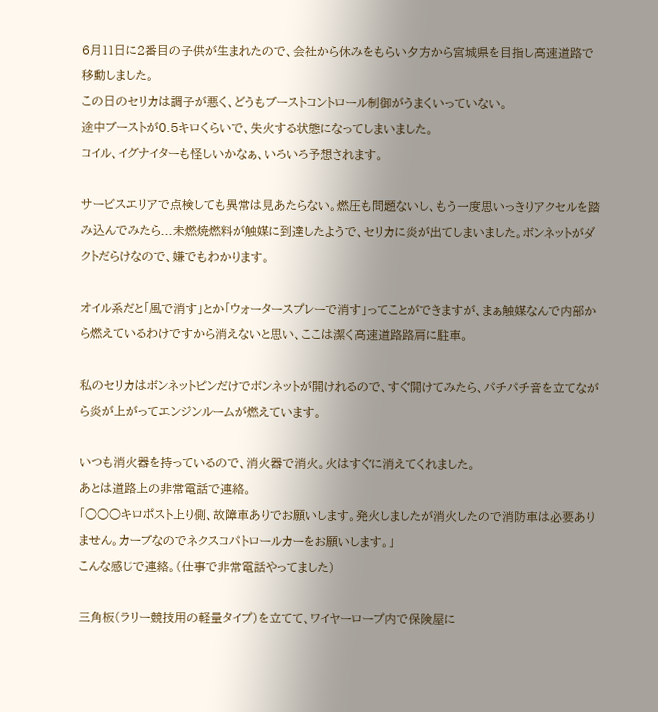6月11日に2番目の子供が生まれたので、会社から休みをもらい夕方から宮城県を目指し高速道路で移動しました。
この日のセリカは調子が悪く、どうもブーストコントロール制御がうまくいっていない。
途中ブーストが0.5キロくらいで、失火する状態になってしまいました。
コイル、イグナイターも怪しいかなぁ、いろいろ予想されます。

サービスエリアで点検しても異常は見あたらない。燃圧も問題ないし、もう一度思いっきりアクセルを踏み込んでみたら...未燃焼燃料が触媒に到達したようで、セリカに炎が出てしまいました。ボンネットがダクトだらけなので、嫌でもわかります。

オイル系だと「風で消す」とか「ウォータースプレーで消す」ってことができますが、まぁ触媒なんで内部から燃えているわけですから消えないと思い、ここは潔く高速道路路肩に駐車。

私のセリカはボンネットピンだけでボンネットが開けれるので、すぐ開けてみたら、パチパチ音を立てながら炎が上がってエンジンルームが燃えています。

いつも消火器を持っているので、消火器で消火。火はすぐに消えてくれました。
あとは道路上の非常電話で連絡。
「○○○キロポスト上り側、故障車ありでお願いします。発火しましたが消火したので消防車は必要ありません。カーブなのでネクスコパトロールカーをお願いします。」
こんな感じで連絡。(仕事で非常電話やってました)

三角板(ラリー競技用の軽量タイプ)を立てて、ワイヤーロープ内で保険屋に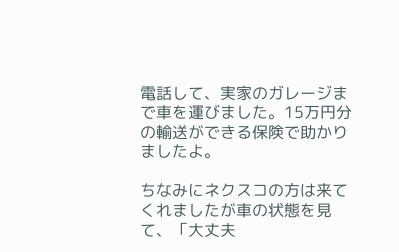電話して、実家のガレージまで車を運びました。15万円分の輸送ができる保険で助かりましたよ。

ちなみにネクスコの方は来てくれましたが車の状態を見て、「大丈夫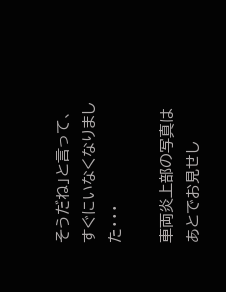そうだね」と言って、すぐにいなくなりました・・・

車両炎上部の写真はあとでお見せし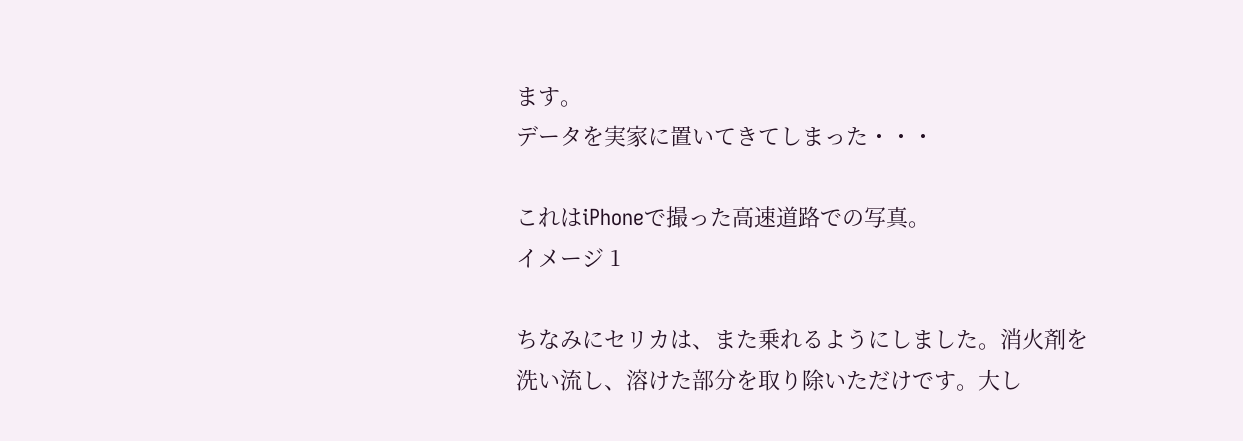ます。
データを実家に置いてきてしまった・・・

これはiPhoneで撮った高速道路での写真。
イメージ 1

ちなみにセリカは、また乗れるようにしました。消火剤を洗い流し、溶けた部分を取り除いただけです。大し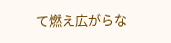て燃え広がらな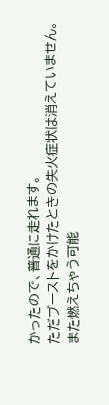かったので、普通に走れます。
ただブーストをかけたときの失火症状は消えていません。
また燃えちゃう可能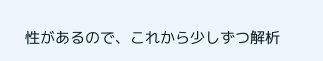性があるので、これから少しずつ解析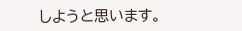しようと思います。